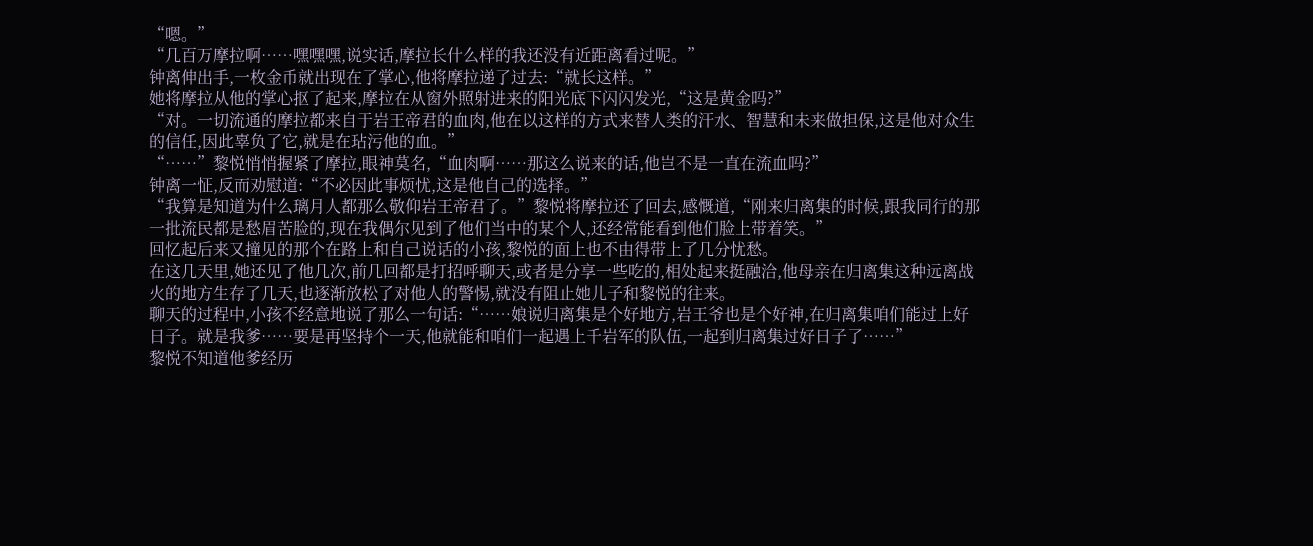“嗯。”
“几百万摩拉啊……嘿嘿嘿,说实话,摩拉长什么样的我还没有近距离看过呢。”
钟离伸出手,一枚金币就出现在了掌心,他将摩拉递了过去:“就长这样。”
她将摩拉从他的掌心抠了起来,摩拉在从窗外照射进来的阳光底下闪闪发光,“这是黄金吗?”
“对。一切流通的摩拉都来自于岩王帝君的血肉,他在以这样的方式来替人类的汗水、智慧和未来做担保,这是他对众生的信任,因此辜负了它,就是在玷污他的血。”
“……”黎悦悄悄握紧了摩拉,眼神莫名,“血肉啊……那这么说来的话,他岂不是一直在流血吗?”
钟离一怔,反而劝慰道:“不必因此事烦忧,这是他自己的选择。”
“我算是知道为什么璃月人都那么敬仰岩王帝君了。”黎悦将摩拉还了回去,感慨道,“刚来归离集的时候,跟我同行的那一批流民都是愁眉苦脸的,现在我偶尔见到了他们当中的某个人,还经常能看到他们脸上带着笑。”
回忆起后来又撞见的那个在路上和自己说话的小孩,黎悦的面上也不由得带上了几分忧愁。
在这几天里,她还见了他几次,前几回都是打招呼聊天,或者是分享一些吃的,相处起来挺融洽,他母亲在归离集这种远离战火的地方生存了几天,也逐渐放松了对他人的警惕,就没有阻止她儿子和黎悦的往来。
聊天的过程中,小孩不经意地说了那么一句话:“……娘说归离集是个好地方,岩王爷也是个好神,在归离集咱们能过上好日子。就是我爹……要是再坚持个一天,他就能和咱们一起遇上千岩军的队伍,一起到归离集过好日子了……”
黎悦不知道他爹经历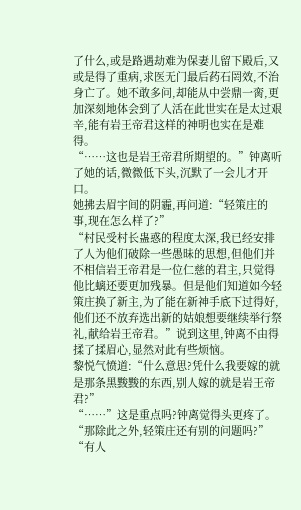了什么,或是路遇劫难为保妻儿留下殿后,又或是得了重病,求医无门最后药石罔效,不治身亡了。她不敢多问,却能从中尝鼎一脔,更加深刻地体会到了人活在此世实在是太过艰辛,能有岩王帝君这样的神明也实在是难得。
“……这也是岩王帝君所期望的。”钟离听了她的话,微微低下头,沉默了一会儿才开口。
她拂去眉宇间的阴霾,再问道:“轻策庄的事,现在怎么样了?”
“村民受村长蛊惑的程度太深,我已经安排了人为他们破除一些愚昧的思想,但他们并不相信岩王帝君是一位仁慈的君主,只觉得他比螭还要更加残暴。但是他们知道如今轻策庄换了新主,为了能在新神手底下过得好,他们还不放弃选出新的姑娘想要继续举行祭礼,献给岩王帝君。”说到这里,钟离不由得揉了揉眉心,显然对此有些烦恼。
黎悦气愤道:“什么意思?凭什么我要嫁的就是那条黑黢黢的东西,别人嫁的就是岩王帝君?”
“……”这是重点吗?钟离觉得头更疼了。
“那除此之外,轻策庄还有别的问题吗?”
“有人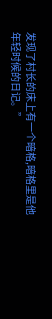发现了村长的床上有一个暗格,暗格里是他年轻时候的日记。”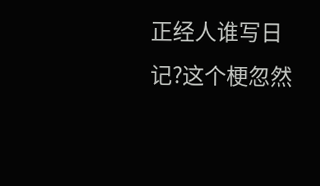正经人谁写日记?这个梗忽然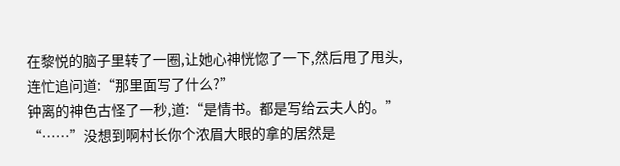在黎悦的脑子里转了一圈,让她心神恍惚了一下,然后甩了甩头,连忙追问道:“那里面写了什么?”
钟离的神色古怪了一秒,道:“是情书。都是写给云夫人的。”
“……”没想到啊村长你个浓眉大眼的拿的居然是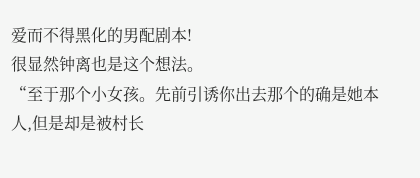爱而不得黑化的男配剧本!
很显然钟离也是这个想法。
“至于那个小女孩。先前引诱你出去那个的确是她本人,但是却是被村长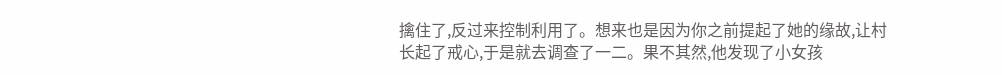擒住了,反过来控制利用了。想来也是因为你之前提起了她的缘故,让村长起了戒心,于是就去调查了一二。果不其然,他发现了小女孩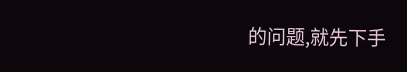的问题,就先下手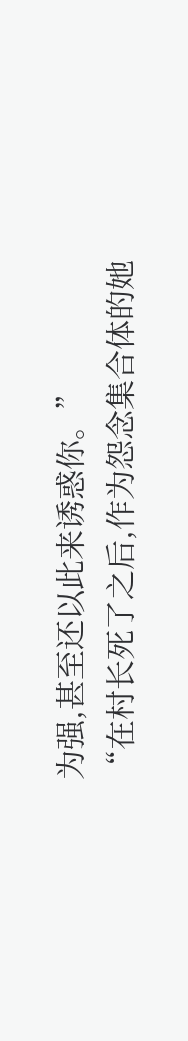为强,甚至还以此来诱惑你。”
“在村长死了之后,作为怨念集合体的她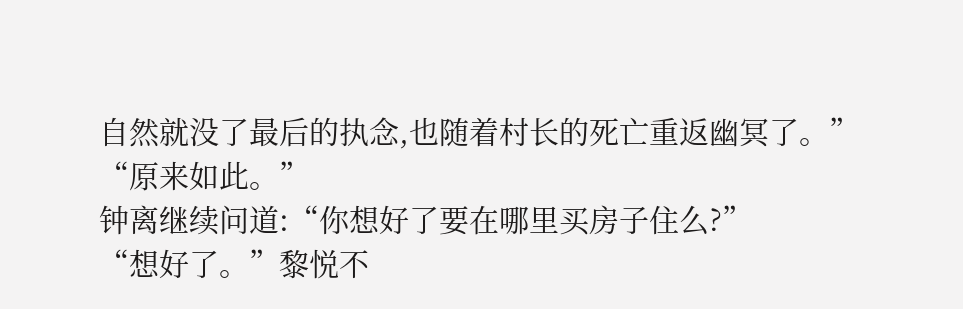自然就没了最后的执念,也随着村长的死亡重返幽冥了。”
“原来如此。”
钟离继续问道:“你想好了要在哪里买房子住么?”
“想好了。”黎悦不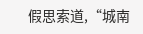假思索道,“城南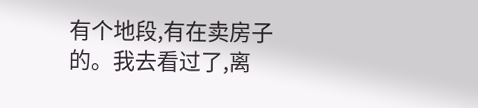有个地段,有在卖房子的。我去看过了,离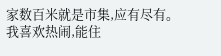家数百米就是市集,应有尽有。我喜欢热闹,能住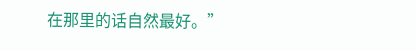在那里的话自然最好。”